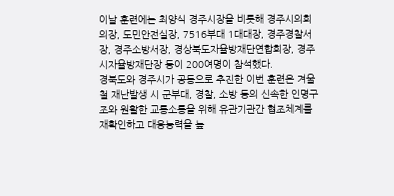이날 훈련에는 최양식 경주시장을 비롯해 경주시의회의장, 도민안전실장, 7516부대 1대대장, 경주경찰서장, 경주소방서장, 경상북도자율방재단연합회장, 경주시자율방재단장 등이 200여명이 참석했다.
경북도와 경주시가 공동으로 추진한 이번 훈련은 겨울철 재난발생 시 군부대, 경찰, 소방 등의 신속한 인명구조와 원활한 교통소통을 위해 유관기관간 협조체계를 재확인하고 대응능력을 높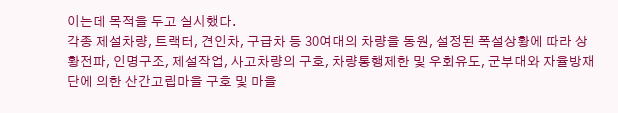이는데 목적을 두고 실시했다.
각종 제설차량, 트랙터, 견인차, 구급차 등 30여대의 차량을 동원, 설정된 폭설상황에 따라 상황전파, 인명구조, 제설작업, 사고차량의 구호, 차량통행제한 및 우회유도, 군부대와 자율방재단에 의한 산간고립마을 구호 및 마을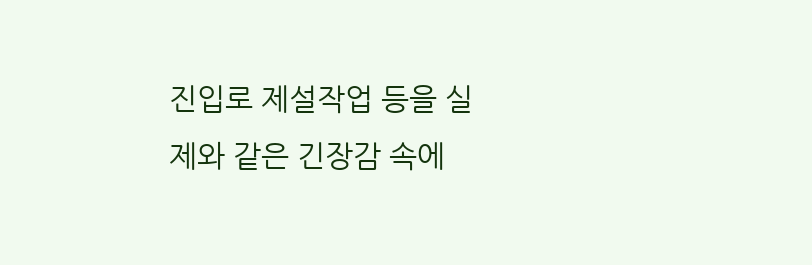진입로 제설작업 등을 실제와 같은 긴장감 속에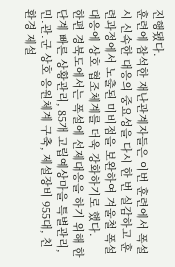진행됐다.
훈련에 참석한 재난관계자들은 이번 훈련에서 폭설시 신속한 대응의 중요성을 다시 한 번 실감하고 훈련과정에서 노출된 미비점을 보완하여 겨울철 폭설대응에 상호 협조체계를 더욱 강화하기로 했다.
한편 경북도에서는 폭설에 선제대응을 하기 위해 한 단계 빠른 상황관리, 85개 고립예상마을 특별관리, 민․관․군 상호 응원체계 구축, 제설장비 955대, 친환경 제설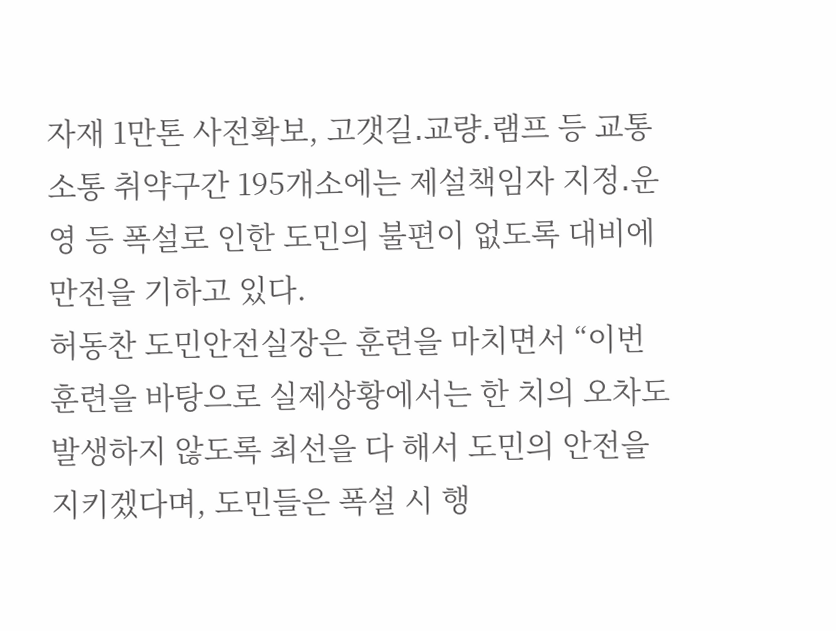자재 1만톤 사전확보, 고갯길․교량․램프 등 교통소통 취약구간 195개소에는 제설책임자 지정․운영 등 폭설로 인한 도민의 불편이 없도록 대비에 만전을 기하고 있다.
허동찬 도민안전실장은 훈련을 마치면서 “이번 훈련을 바탕으로 실제상황에서는 한 치의 오차도 발생하지 않도록 최선을 다 해서 도민의 안전을 지키겠다며, 도민들은 폭설 시 행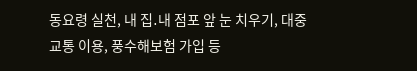동요령 실천, 내 집․내 점포 앞 눈 치우기, 대중교통 이용, 풍수해보험 가입 등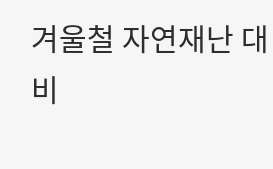겨울철 자연재난 대비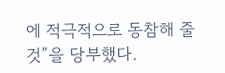에 적극적으로 동참해 줄 것”을 당부했다.